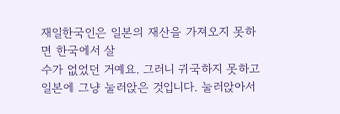재일한국인은 일본의 재산을 가져오지 못하면 한국에서 살
수가 없었던 거예요. 그러니 귀국하지 못하고 일본에 그냥 눌러앉은 것입니다. 눌러앉아서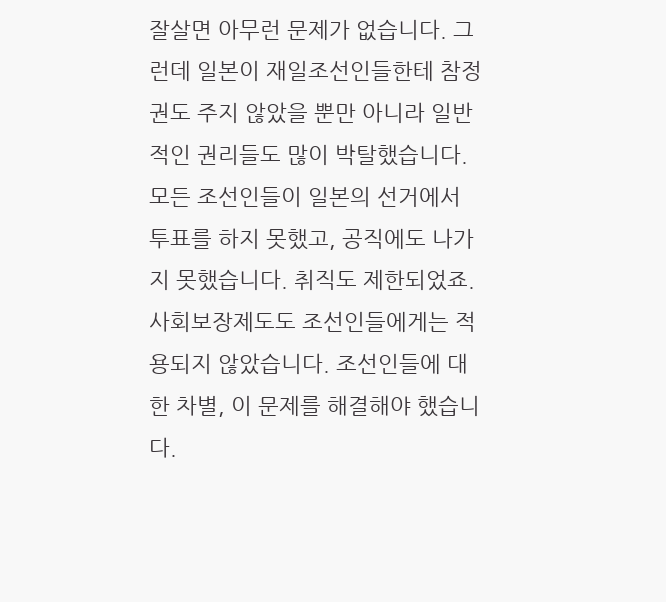잘살면 아무런 문제가 없습니다. 그런데 일본이 재일조선인들한테 참정권도 주지 않았을 뿐만 아니라 일반적인 권리들도 많이 박탈했습니다. 모든 조선인들이 일본의 선거에서 투표를 하지 못했고, 공직에도 나가지 못했습니다. 취직도 제한되었죠. 사회보장제도도 조선인들에게는 적용되지 않았습니다. 조선인들에 대한 차별, 이 문제를 해결해야 했습니다.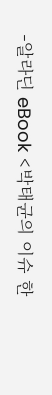-알라딘 eBook <박태균의 이슈 한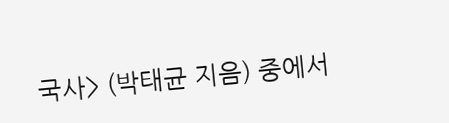국사> (박태균 지음) 중에서